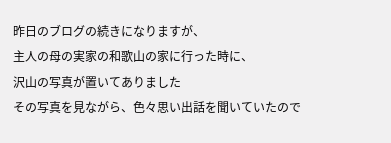昨日のブログの続きになりますが、
主人の母の実家の和歌山の家に行った時に、
沢山の写真が置いてありました
その写真を見ながら、色々思い出話を聞いていたので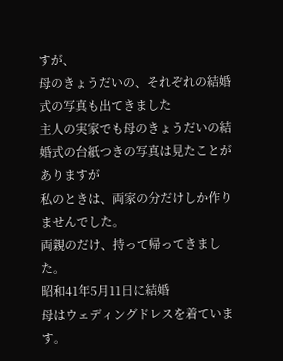すが、
母のきょうだいの、それぞれの結婚式の写真も出てきました
主人の実家でも母のきょうだいの結婚式の台紙つきの写真は見たことがありますが
私のときは、両家の分だけしか作りませんでした。
両親のだけ、持って帰ってきました。
昭和41年5月11日に結婚
母はウェディングドレスを着ています。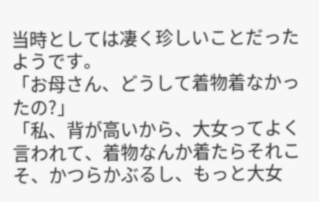当時としては凄く珍しいことだったようです。
「お母さん、どうして着物着なかったの?」
「私、背が高いから、大女ってよく言われて、着物なんか着たらそれこそ、かつらかぶるし、もっと大女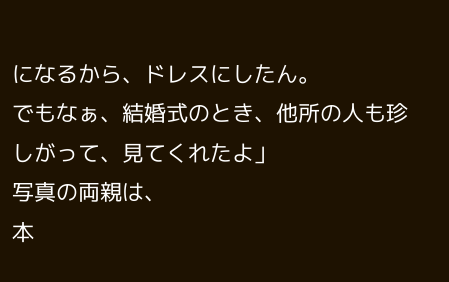になるから、ドレスにしたん。
でもなぁ、結婚式のとき、他所の人も珍しがって、見てくれたよ」
写真の両親は、
本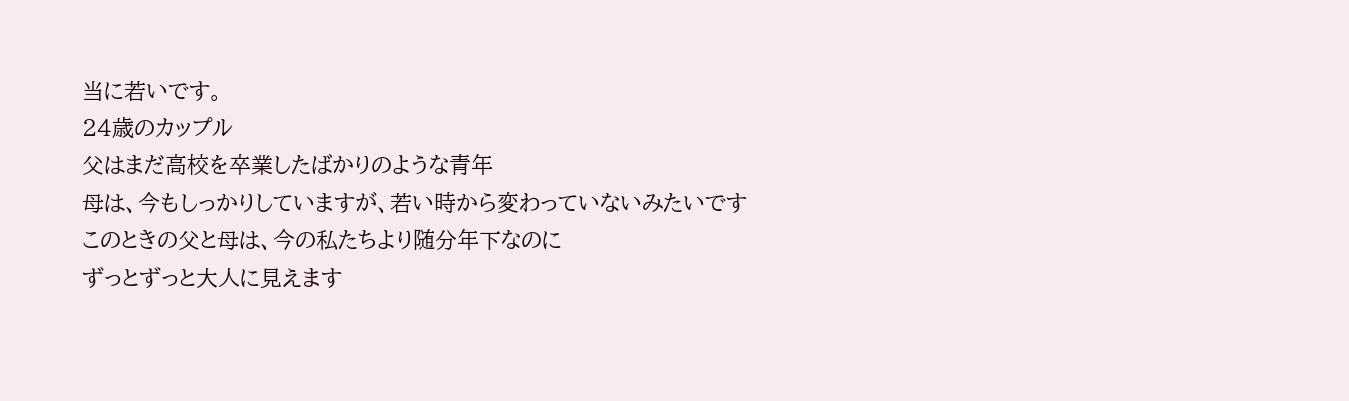当に若いです。
24歳のカップル
父はまだ高校を卒業したばかりのような青年
母は、今もしっかりしていますが、若い時から変わっていないみたいです
このときの父と母は、今の私たちより随分年下なのに
ずっとずっと大人に見えます